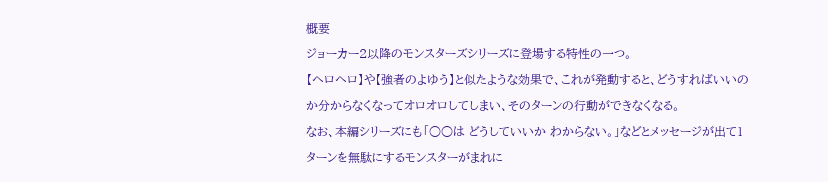概要
ジョーカー2以降のモンスターズシリーズに登場する特性の一つ。
【ヘロヘロ】や【強者のよゆう】と似たような効果で、これが発動すると、どうすればいいのか分からなくなってオロオロしてしまい、そのターンの行動ができなくなる。
なお、本編シリーズにも「○○は どうしていいか わからない。」などとメッセージが出て1ターンを無駄にするモンスターがまれに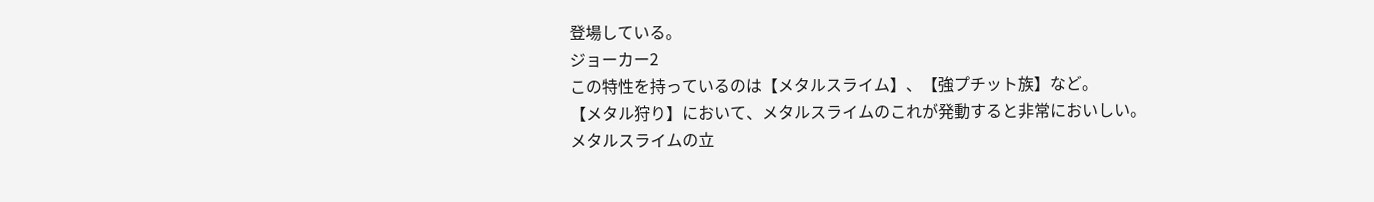登場している。
ジョーカー2
この特性を持っているのは【メタルスライム】、【強プチット族】など。
【メタル狩り】において、メタルスライムのこれが発動すると非常においしい。
メタルスライムの立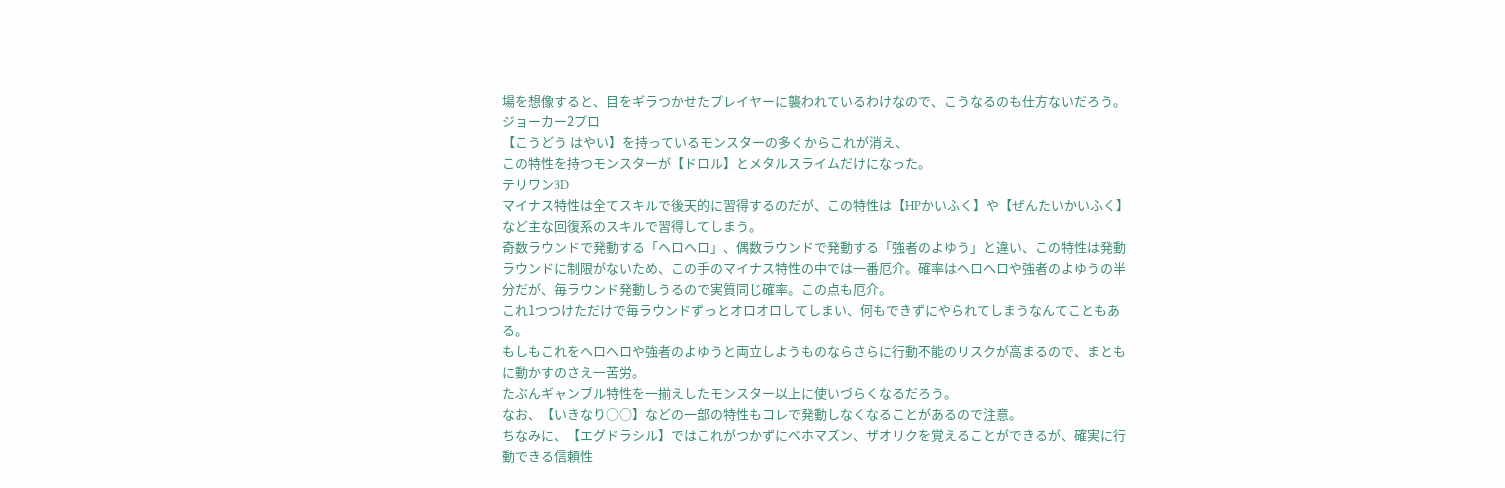場を想像すると、目をギラつかせたプレイヤーに襲われているわけなので、こうなるのも仕方ないだろう。
ジョーカー2プロ
【こうどう はやい】を持っているモンスターの多くからこれが消え、
この特性を持つモンスターが【ドロル】とメタルスライムだけになった。
テリワン3D
マイナス特性は全てスキルで後天的に習得するのだが、この特性は【HPかいふく】や【ぜんたいかいふく】など主な回復系のスキルで習得してしまう。
奇数ラウンドで発動する「ヘロヘロ」、偶数ラウンドで発動する「強者のよゆう」と違い、この特性は発動ラウンドに制限がないため、この手のマイナス特性の中では一番厄介。確率はヘロヘロや強者のよゆうの半分だが、毎ラウンド発動しうるので実質同じ確率。この点も厄介。
これ1つつけただけで毎ラウンドずっとオロオロしてしまい、何もできずにやられてしまうなんてこともある。
もしもこれをヘロヘロや強者のよゆうと両立しようものならさらに行動不能のリスクが高まるので、まともに動かすのさえ一苦労。
たぶんギャンブル特性を一揃えしたモンスター以上に使いづらくなるだろう。
なお、【いきなり○○】などの一部の特性もコレで発動しなくなることがあるので注意。
ちなみに、【エグドラシル】ではこれがつかずにベホマズン、ザオリクを覚えることができるが、確実に行動できる信頼性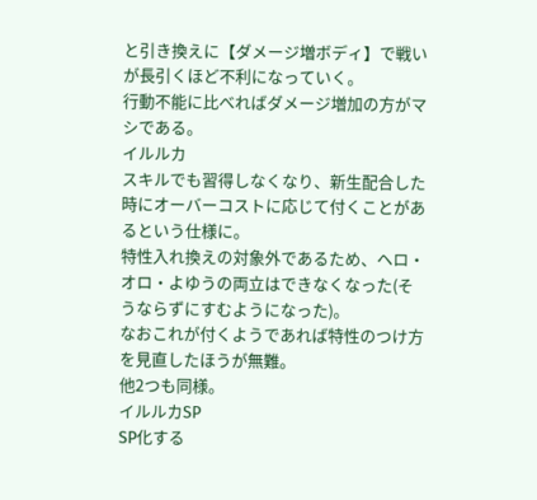と引き換えに【ダメージ増ボディ】で戦いが長引くほど不利になっていく。
行動不能に比べればダメージ増加の方がマシである。
イルルカ
スキルでも習得しなくなり、新生配合した時にオーバーコストに応じて付くことがあるという仕様に。
特性入れ換えの対象外であるため、ヘロ・オロ・よゆうの両立はできなくなった(そうならずにすむようになった)。
なおこれが付くようであれば特性のつけ方を見直したほうが無難。
他2つも同様。
イルルカSP
SP化する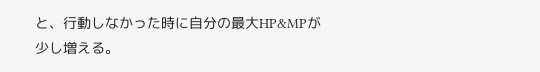と、行動しなかった時に自分の最大HP&MPが少し増える。